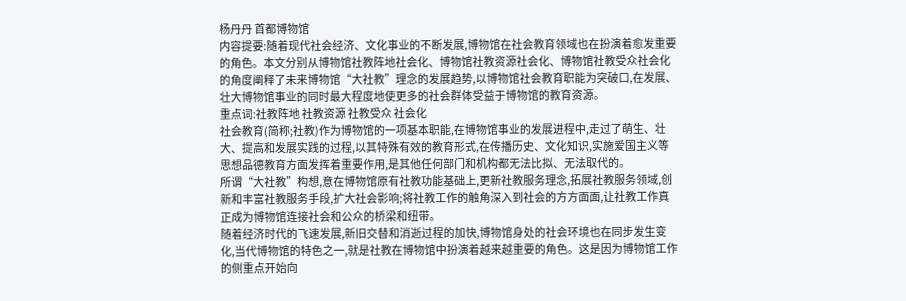杨丹丹 首都博物馆
内容提要:随着现代社会经济、文化事业的不断发展,博物馆在社会教育领域也在扮演着愈发重要的角色。本文分别从博物馆社教阵地社会化、博物馆社教资源社会化、博物馆社教受众社会化的角度阐释了未来博物馆“大社教”理念的发展趋势,以博物馆社会教育职能为突破口,在发展、壮大博物馆事业的同时最大程度地使更多的社会群体受益于博物馆的教育资源。
重点词:社教阵地 社教资源 社教受众 社会化
社会教育(简称;社教)作为博物馆的一项基本职能,在博物馆事业的发展进程中,走过了萌生、壮大、提高和发展实践的过程,以其特殊有效的教育形式,在传播历史、文化知识,实施爱国主义等思想品德教育方面发挥着重要作用,是其他任何部门和机构都无法比拟、无法取代的。
所谓“大社教”构想,意在博物馆原有社教功能基础上,更新社教服务理念,拓展社教服务领域,创新和丰富社教服务手段,扩大社会影响;将社教工作的触角深入到社会的方方面面,让社教工作真正成为博物馆连接社会和公众的桥梁和纽带。
随着经济时代的飞速发展,新旧交替和消逝过程的加快,博物馆身处的社会环境也在同步发生变化,当代博物馆的特色之一,就是社教在博物馆中扮演着越来越重要的角色。这是因为博物馆工作的侧重点开始向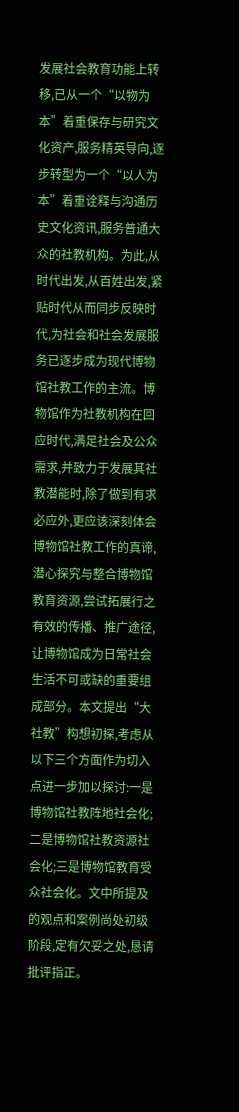发展社会教育功能上转移,已从一个“以物为本”着重保存与研究文化资产,服务精英导向,逐步转型为一个“以人为本”着重诠释与沟通历史文化资讯,服务普通大众的社教机构。为此,从时代出发,从百姓出发,紧贴时代从而同步反映时代,为社会和社会发展服务已逐步成为现代博物馆社教工作的主流。博物馆作为社教机构在回应时代,满足社会及公众需求,并致力于发展其社教潜能时,除了做到有求必应外,更应该深刻体会博物馆社教工作的真谛,潜心探究与整合博物馆教育资源,尝试拓展行之有效的传播、推广途径,让博物馆成为日常社会生活不可或缺的重要组成部分。本文提出“大社教”构想初探,考虑从以下三个方面作为切入点进一步加以探讨:一是博物馆社教阵地社会化;二是博物馆社教资源社会化;三是博物馆教育受众社会化。文中所提及的观点和案例尚处初级阶段,定有欠妥之处,恳请批评指正。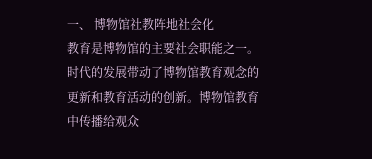一、 博物馆社教阵地社会化
教育是博物馆的主要社会职能之一。时代的发展带动了博物馆教育观念的更新和教育活动的创新。博物馆教育中传播给观众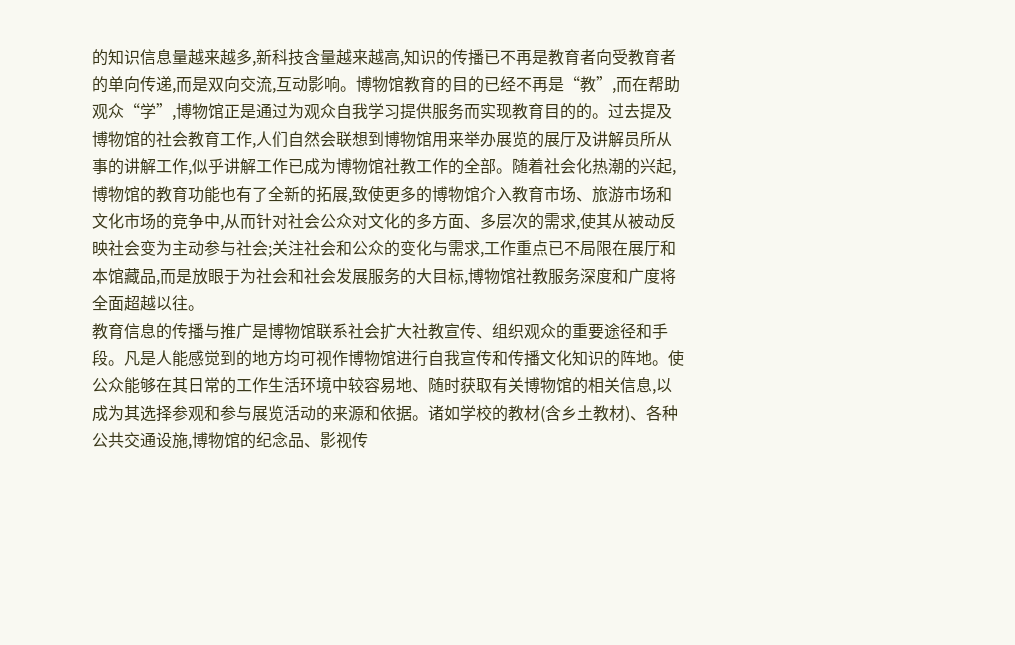的知识信息量越来越多,新科技含量越来越高,知识的传播已不再是教育者向受教育者的单向传递,而是双向交流,互动影响。博物馆教育的目的已经不再是“教”,而在帮助观众“学”,博物馆正是通过为观众自我学习提供服务而实现教育目的的。过去提及博物馆的社会教育工作,人们自然会联想到博物馆用来举办展览的展厅及讲解员所从事的讲解工作,似乎讲解工作已成为博物馆社教工作的全部。随着社会化热潮的兴起,博物馆的教育功能也有了全新的拓展,致使更多的博物馆介入教育市场、旅游市场和文化市场的竞争中,从而针对社会公众对文化的多方面、多层次的需求,使其从被动反映社会变为主动参与社会;关注社会和公众的变化与需求,工作重点已不局限在展厅和本馆藏品,而是放眼于为社会和社会发展服务的大目标,博物馆社教服务深度和广度将全面超越以往。
教育信息的传播与推广是博物馆联系社会扩大社教宣传、组织观众的重要途径和手段。凡是人能感觉到的地方均可视作博物馆进行自我宣传和传播文化知识的阵地。使公众能够在其日常的工作生活环境中较容易地、随时获取有关博物馆的相关信息,以成为其选择参观和参与展览活动的来源和依据。诸如学校的教材(含乡土教材)、各种公共交通设施,博物馆的纪念品、影视传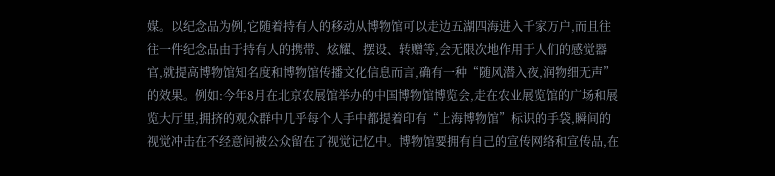媒。以纪念品为例,它随着持有人的移动从博物馆可以走边五湖四海进入千家万户,而且往往一件纪念品由于持有人的携带、炫耀、摆设、转赠等,会无限次地作用于人们的感觉器官,就提高博物馆知名度和博物馆传播文化信息而言,确有一种“随风潜入夜,润物细无声”的效果。例如:今年8月在北京农展馆举办的中国博物馆博览会,走在农业展览馆的广场和展览大厅里,拥挤的观众群中几乎每个人手中都提着印有“上海博物馆”标识的手袋,瞬间的视觉冲击在不经意间被公众留在了视觉记忆中。博物馆要拥有自己的宣传网络和宣传品,在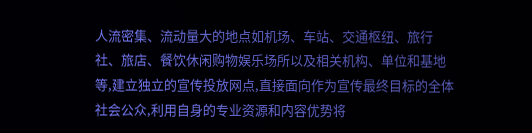人流密集、流动量大的地点如机场、车站、交通枢纽、旅行社、旅店、餐饮休闲购物娱乐场所以及相关机构、单位和基地等,建立独立的宣传投放网点,直接面向作为宣传最终目标的全体社会公众,利用自身的专业资源和内容优势将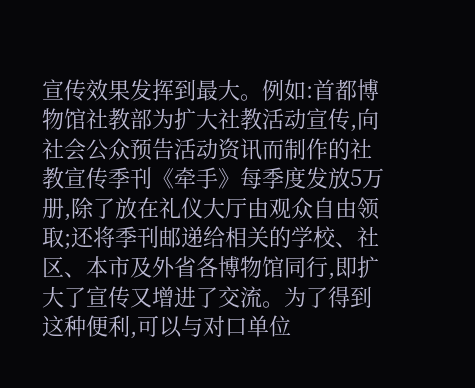宣传效果发挥到最大。例如:首都博物馆社教部为扩大社教活动宣传,向社会公众预告活动资讯而制作的社教宣传季刊《牵手》每季度发放5万册,除了放在礼仪大厅由观众自由领取;还将季刊邮递给相关的学校、社区、本市及外省各博物馆同行,即扩大了宣传又增进了交流。为了得到这种便利,可以与对口单位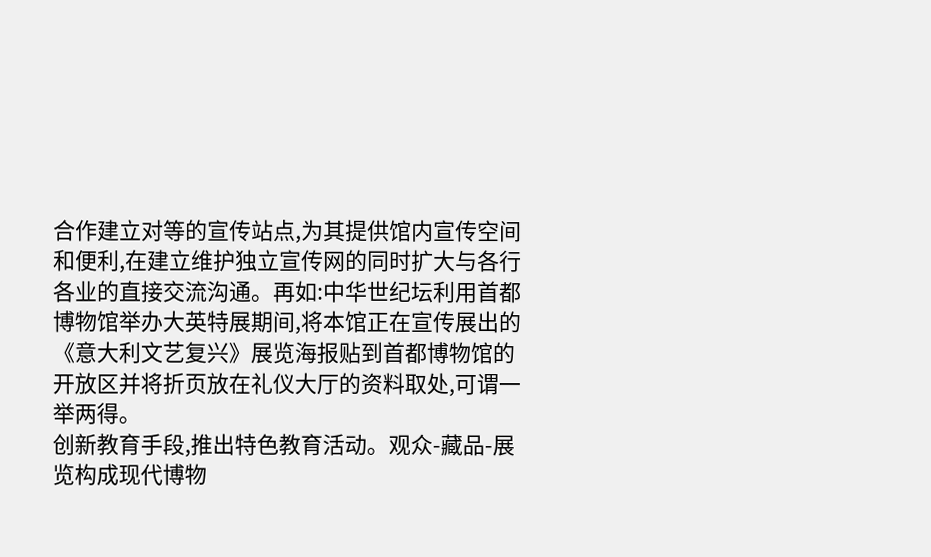合作建立对等的宣传站点,为其提供馆内宣传空间和便利,在建立维护独立宣传网的同时扩大与各行各业的直接交流沟通。再如:中华世纪坛利用首都博物馆举办大英特展期间,将本馆正在宣传展出的《意大利文艺复兴》展览海报贴到首都博物馆的开放区并将折页放在礼仪大厅的资料取处,可谓一举两得。
创新教育手段,推出特色教育活动。观众-藏品-展览构成现代博物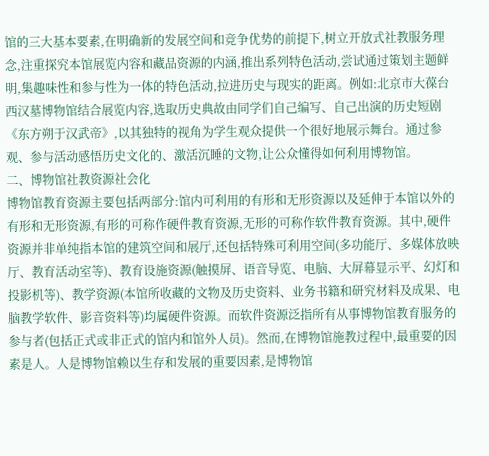馆的三大基本要素,在明确新的发展空间和竞争优势的前提下,树立开放式社教服务理念,注重探究本馆展览内容和藏品资源的内涵,推出系列特色活动,尝试通过策划主题鲜明,集趣味性和参与性为一体的特色活动,拉进历史与现实的距离。例如:北京市大葆台西汉墓博物馆结合展览内容,选取历史典故由同学们自己编写、自己出演的历史短剧《东方朔于汉武帝》,以其独特的视角为学生观众提供一个很好地展示舞台。通过参观、参与活动感悟历史文化的、激活沉睡的文物,让公众懂得如何利用博物馆。
二、博物馆社教资源社会化
博物馆教育资源主要包括两部分:馆内可利用的有形和无形资源以及延伸于本馆以外的有形和无形资源,有形的可称作硬件教育资源,无形的可称作软件教育资源。其中,硬件资源并非单纯指本馆的建筑空间和展厅,还包括特殊可利用空间(多功能厅、多媒体放映厅、教育活动室等)、教育设施资源(触摸屏、语音导览、电脑、大屏幕显示平、幻灯和投影机等)、教学资源(本馆所收藏的文物及历史资料、业务书籍和研究材料及成果、电脑教学软件、影音资料等)均属硬件资源。而软件资源泛指所有从事博物馆教育服务的参与者(包括正式或非正式的馆内和馆外人员)。然而,在博物馆施教过程中,最重要的因素是人。人是博物馆赖以生存和发展的重要因素,是博物馆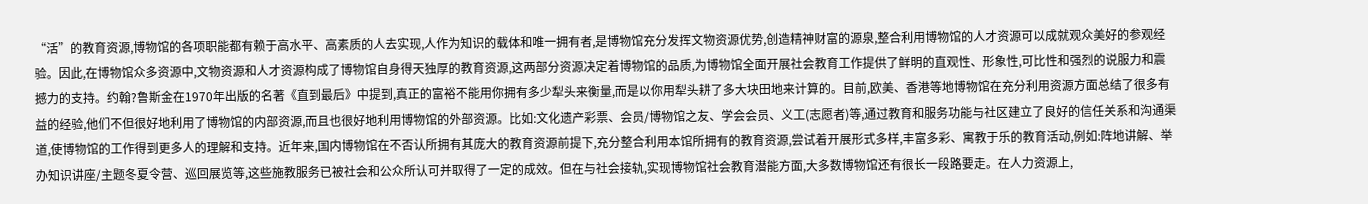“活”的教育资源,博物馆的各项职能都有赖于高水平、高素质的人去实现,人作为知识的载体和唯一拥有者,是博物馆充分发挥文物资源优势,创造精神财富的源泉,整合利用博物馆的人才资源可以成就观众美好的参观经验。因此,在博物馆众多资源中,文物资源和人才资源构成了博物馆自身得天独厚的教育资源,这两部分资源决定着博物馆的品质,为博物馆全面开展社会教育工作提供了鲜明的直观性、形象性,可比性和强烈的说服力和震撼力的支持。约翰?鲁斯金在1970年出版的名著《直到最后》中提到,真正的富裕不能用你拥有多少犁头来衡量,而是以你用犁头耕了多大块田地来计算的。目前,欧美、香港等地博物馆在充分利用资源方面总结了很多有益的经验,他们不但很好地利用了博物馆的内部资源,而且也很好地利用博物馆的外部资源。比如:文化遗产彩票、会员/博物馆之友、学会会员、义工(志愿者)等,通过教育和服务功能与社区建立了良好的信任关系和沟通渠道,使博物馆的工作得到更多人的理解和支持。近年来,国内博物馆在不否认所拥有其庞大的教育资源前提下,充分整合利用本馆所拥有的教育资源,尝试着开展形式多样,丰富多彩、寓教于乐的教育活动,例如:阵地讲解、举办知识讲座/主题冬夏令营、巡回展览等,这些施教服务已被社会和公众所认可并取得了一定的成效。但在与社会接轨,实现博物馆社会教育潜能方面,大多数博物馆还有很长一段路要走。在人力资源上,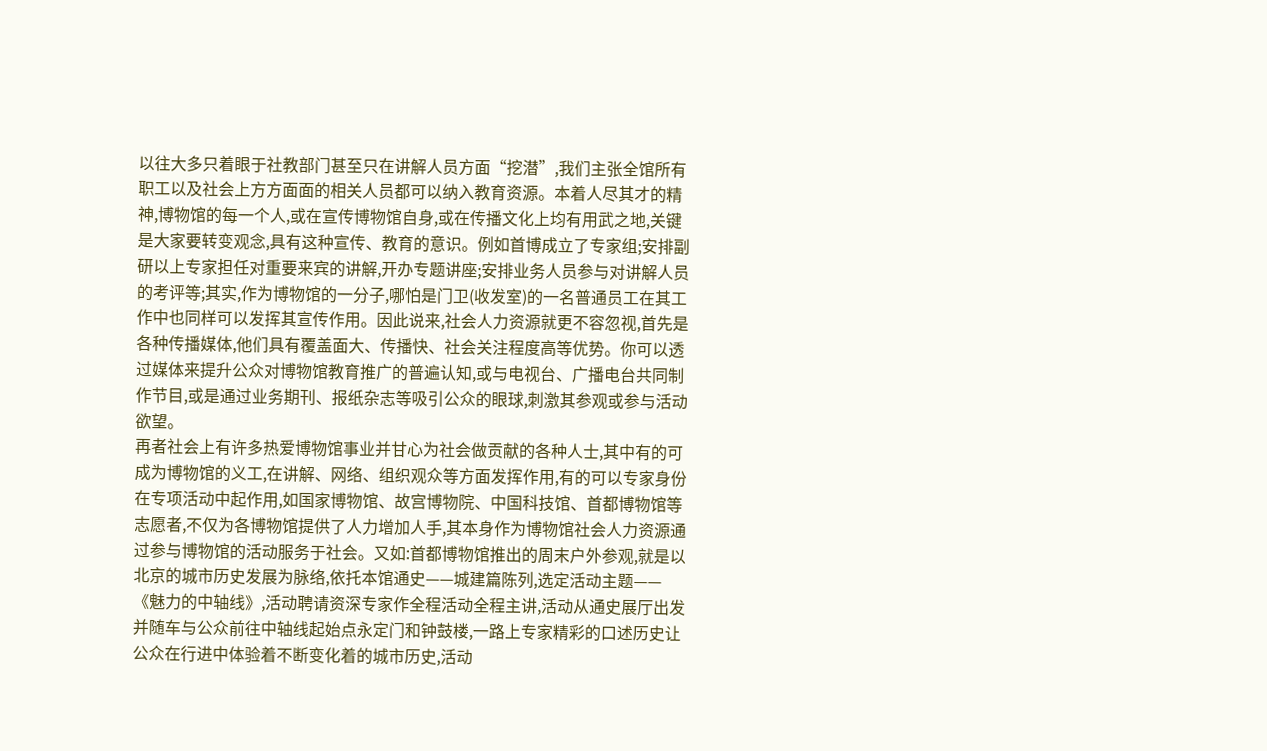以往大多只着眼于社教部门甚至只在讲解人员方面“挖潜”,我们主张全馆所有职工以及社会上方方面面的相关人员都可以纳入教育资源。本着人尽其才的精神,博物馆的每一个人,或在宣传博物馆自身,或在传播文化上均有用武之地,关键是大家要转变观念,具有这种宣传、教育的意识。例如首博成立了专家组;安排副研以上专家担任对重要来宾的讲解,开办专题讲座;安排业务人员参与对讲解人员的考评等;其实,作为博物馆的一分子,哪怕是门卫(收发室)的一名普通员工在其工作中也同样可以发挥其宣传作用。因此说来,社会人力资源就更不容忽视,首先是各种传播媒体,他们具有覆盖面大、传播快、社会关注程度高等优势。你可以透过媒体来提升公众对博物馆教育推广的普遍认知,或与电视台、广播电台共同制作节目,或是通过业务期刊、报纸杂志等吸引公众的眼球,刺激其参观或参与活动欲望。
再者社会上有许多热爱博物馆事业并甘心为社会做贡献的各种人士,其中有的可成为博物馆的义工,在讲解、网络、组织观众等方面发挥作用,有的可以专家身份在专项活动中起作用,如国家博物馆、故宫博物院、中国科技馆、首都博物馆等志愿者,不仅为各博物馆提供了人力增加人手,其本身作为博物馆社会人力资源通过参与博物馆的活动服务于社会。又如:首都博物馆推出的周末户外参观,就是以北京的城市历史发展为脉络,依托本馆通史——城建篇陈列,选定活动主题——《魅力的中轴线》,活动聘请资深专家作全程活动全程主讲,活动从通史展厅出发并随车与公众前往中轴线起始点永定门和钟鼓楼,一路上专家精彩的口述历史让公众在行进中体验着不断变化着的城市历史,活动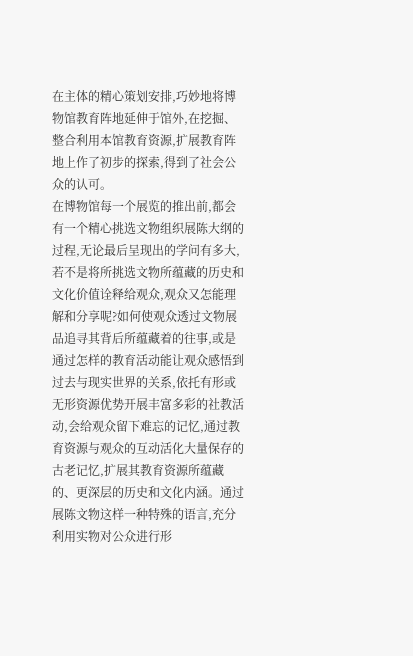在主体的精心策划安排,巧妙地将博物馆教育阵地延伸于馆外,在挖掘、整合利用本馆教育资源,扩展教育阵地上作了初步的探索,得到了社会公众的认可。
在博物馆每一个展览的推出前,都会有一个精心挑选文物组织展陈大纲的过程,无论最后呈现出的学问有多大,若不是将所挑选文物所蕴藏的历史和文化价值诠释给观众,观众又怎能理解和分享呢?如何使观众透过文物展品追寻其背后所蕴藏着的往事,或是通过怎样的教育活动能让观众感悟到过去与现实世界的关系,依托有形或无形资源优势开展丰富多彩的社教活动,会给观众留下难忘的记忆,通过教育资源与观众的互动活化大量保存的古老记忆,扩展其教育资源所蕴藏的、更深层的历史和文化内涵。通过展陈文物这样一种特殊的语言,充分利用实物对公众进行形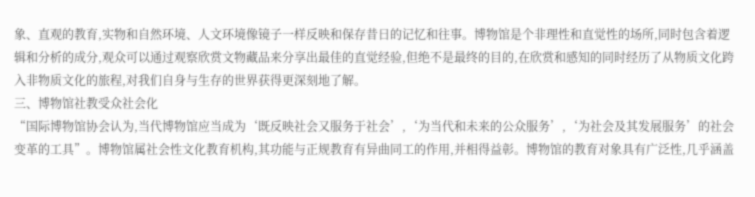象、直观的教育,实物和自然环境、人文环境像镜子一样反映和保存昔日的记忆和往事。博物馆是个非理性和直觉性的场所,同时包含着逻辑和分析的成分,观众可以通过观察欣赏文物藏品来分享出最佳的直觉经验,但绝不是最终的目的,在欣赏和感知的同时经历了从物质文化跨入非物质文化的旅程,对我们自身与生存的世界获得更深刻地了解。
三、博物馆社教受众社会化
“国际博物馆协会认为,当代博物馆应当成为‘既反映社会又服务于社会’,‘为当代和未来的公众服务’,‘为社会及其发展服务’的社会变革的工具”。博物馆属社会性文化教育机构,其功能与正规教育有异曲同工的作用,并相得益彰。博物馆的教育对象具有广泛性,几乎涵盖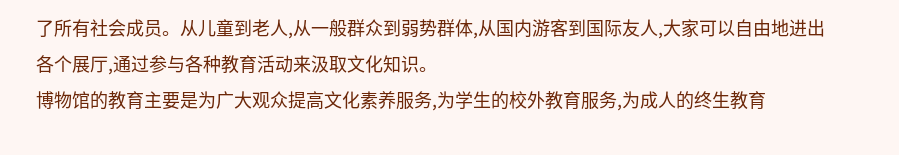了所有社会成员。从儿童到老人,从一般群众到弱势群体,从国内游客到国际友人,大家可以自由地进出各个展厅,通过参与各种教育活动来汲取文化知识。
博物馆的教育主要是为广大观众提高文化素养服务,为学生的校外教育服务,为成人的终生教育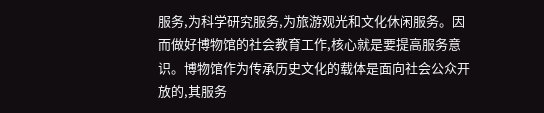服务,为科学研究服务,为旅游观光和文化休闲服务。因而做好博物馆的社会教育工作,核心就是要提高服务意识。博物馆作为传承历史文化的载体是面向社会公众开放的,其服务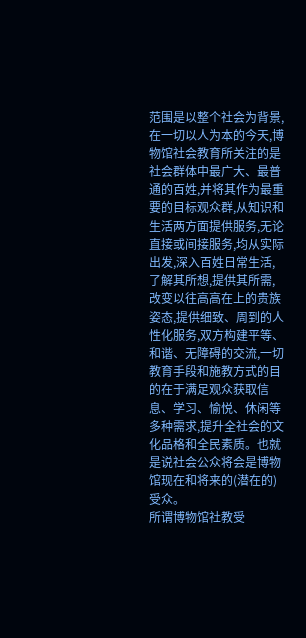范围是以整个社会为背景,在一切以人为本的今天,博物馆社会教育所关注的是社会群体中最广大、最普通的百姓,并将其作为最重要的目标观众群,从知识和生活两方面提供服务,无论直接或间接服务,均从实际出发,深入百姓日常生活,了解其所想,提供其所需,改变以往高高在上的贵族姿态,提供细致、周到的人性化服务,双方构建平等、和谐、无障碍的交流,一切教育手段和施教方式的目的在于满足观众获取信息、学习、愉悦、休闲等多种需求,提升全社会的文化品格和全民素质。也就是说社会公众将会是博物馆现在和将来的(潜在的)受众。
所谓博物馆社教受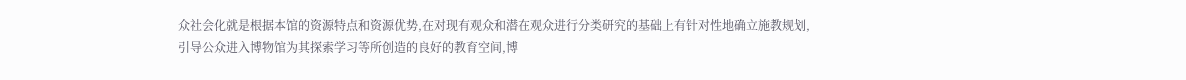众社会化就是根据本馆的资源特点和资源优势,在对现有观众和潜在观众进行分类研究的基础上有针对性地确立施教规划,引导公众进入博物馆为其探索学习等所创造的良好的教育空间,博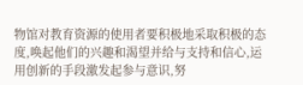物馆对教育资源的使用者要积极地采取积极的态度,唤起他们的兴趣和渴望并给与支持和信心,运用创新的手段激发起参与意识,努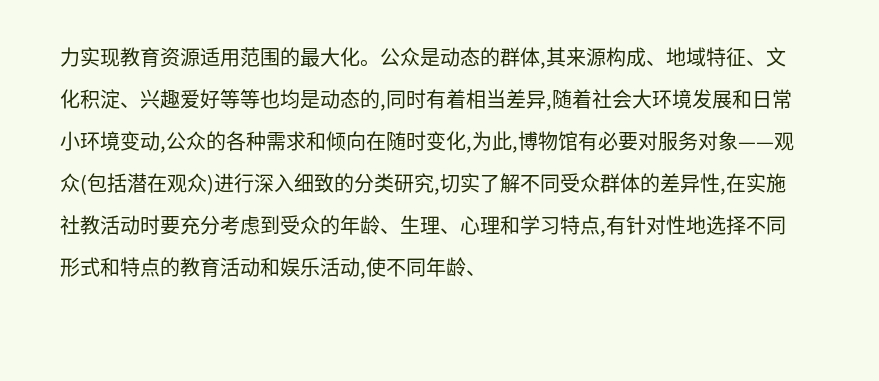力实现教育资源适用范围的最大化。公众是动态的群体,其来源构成、地域特征、文化积淀、兴趣爱好等等也均是动态的,同时有着相当差异,随着社会大环境发展和日常小环境变动,公众的各种需求和倾向在随时变化,为此,博物馆有必要对服务对象——观众(包括潜在观众)进行深入细致的分类研究,切实了解不同受众群体的差异性,在实施社教活动时要充分考虑到受众的年龄、生理、心理和学习特点,有针对性地选择不同形式和特点的教育活动和娱乐活动,使不同年龄、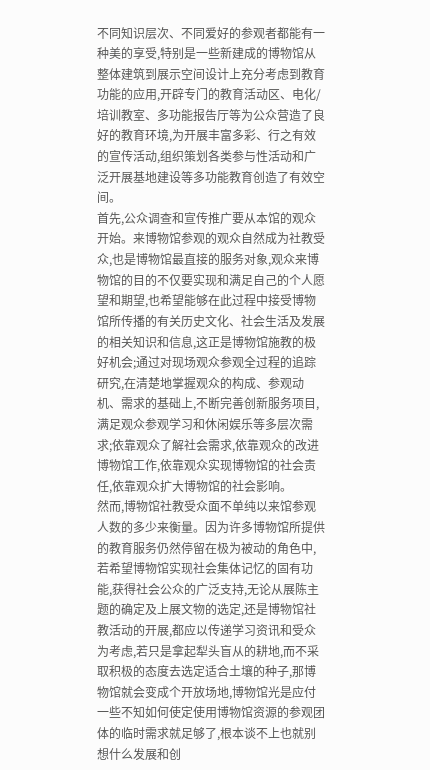不同知识层次、不同爱好的参观者都能有一种美的享受,特别是一些新建成的博物馆从整体建筑到展示空间设计上充分考虑到教育功能的应用,开辟专门的教育活动区、电化/培训教室、多功能报告厅等为公众营造了良好的教育环境,为开展丰富多彩、行之有效的宣传活动,组织策划各类参与性活动和广泛开展基地建设等多功能教育创造了有效空间。
首先,公众调查和宣传推广要从本馆的观众开始。来博物馆参观的观众自然成为社教受众,也是博物馆最直接的服务对象,观众来博物馆的目的不仅要实现和满足自己的个人愿望和期望,也希望能够在此过程中接受博物馆所传播的有关历史文化、社会生活及发展的相关知识和信息,这正是博物馆施教的极好机会;通过对现场观众参观全过程的追踪研究,在清楚地掌握观众的构成、参观动机、需求的基础上,不断完善创新服务项目,满足观众参观学习和休闲娱乐等多层次需求;依靠观众了解社会需求,依靠观众的改进博物馆工作,依靠观众实现博物馆的社会责任,依靠观众扩大博物馆的社会影响。
然而,博物馆社教受众面不单纯以来馆参观人数的多少来衡量。因为许多博物馆所提供的教育服务仍然停留在极为被动的角色中,若希望博物馆实现社会集体记忆的固有功能,获得社会公众的广泛支持,无论从展陈主题的确定及上展文物的选定,还是博物馆社教活动的开展,都应以传递学习资讯和受众为考虑,若只是拿起犁头盲从的耕地,而不采取积极的态度去选定适合土壤的种子,那博物馆就会变成个开放场地,博物馆光是应付一些不知如何使定使用博物馆资源的参观团体的临时需求就足够了,根本谈不上也就别想什么发展和创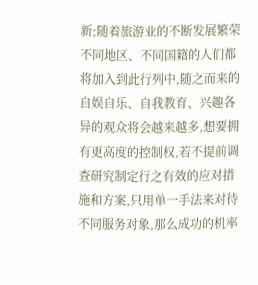新;随着旅游业的不断发展繁荣不同地区、不同国籍的人们都将加入到此行列中,随之而来的自娱自乐、自我教育、兴趣各异的观众将会越来越多,想要拥有更高度的控制权,若不提前调查研究制定行之有效的应对措施和方案,只用单一手法来对待不同服务对象,那么成功的机率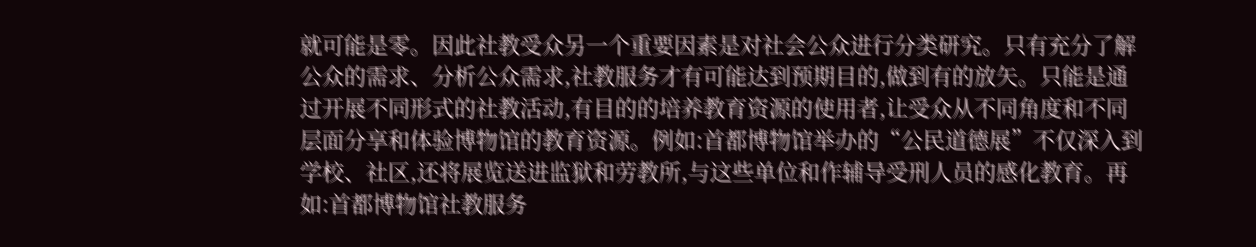就可能是零。因此社教受众另一个重要因素是对社会公众进行分类研究。只有充分了解公众的需求、分析公众需求,社教服务才有可能达到预期目的,做到有的放矢。只能是通过开展不同形式的社教活动,有目的的培养教育资源的使用者,让受众从不同角度和不同层面分享和体验博物馆的教育资源。例如:首都博物馆举办的“公民道德展”不仅深入到学校、社区,还将展览送进监狱和劳教所,与这些单位和作辅导受刑人员的感化教育。再如:首都博物馆社教服务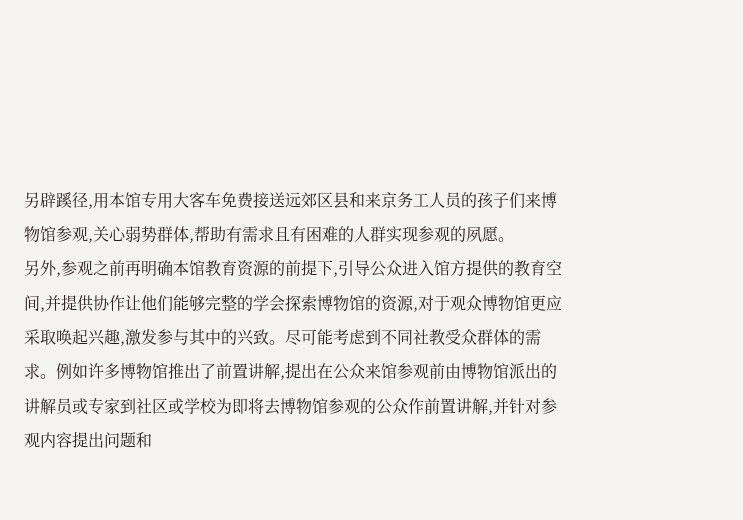另辟蹊径,用本馆专用大客车免费接送远郊区县和来京务工人员的孩子们来博物馆参观,关心弱势群体,帮助有需求且有困难的人群实现参观的夙愿。
另外,参观之前再明确本馆教育资源的前提下,引导公众进入馆方提供的教育空间,并提供协作让他们能够完整的学会探索博物馆的资源,对于观众博物馆更应采取唤起兴趣,激发参与其中的兴致。尽可能考虑到不同社教受众群体的需求。例如许多博物馆推出了前置讲解,提出在公众来馆参观前由博物馆派出的讲解员或专家到社区或学校为即将去博物馆参观的公众作前置讲解,并针对参观内容提出问题和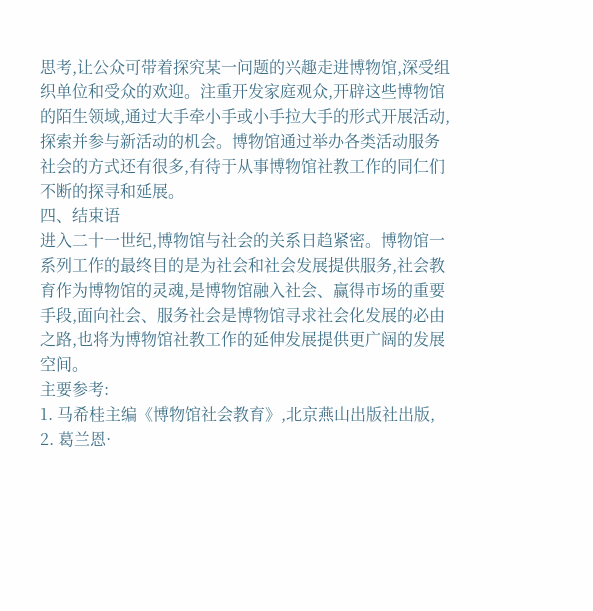思考,让公众可带着探究某一问题的兴趣走进博物馆,深受组织单位和受众的欢迎。注重开发家庭观众,开辟这些博物馆的陌生领域,通过大手牵小手或小手拉大手的形式开展活动,探索并参与新活动的机会。博物馆通过举办各类活动服务社会的方式还有很多,有待于从事博物馆社教工作的同仁们不断的探寻和延展。
四、结束语
进入二十一世纪,博物馆与社会的关系日趋紧密。博物馆一系列工作的最终目的是为社会和社会发展提供服务,社会教育作为博物馆的灵魂,是博物馆融入社会、赢得市场的重要手段,面向社会、服务社会是博物馆寻求社会化发展的必由之路,也将为博物馆社教工作的延伸发展提供更广阔的发展空间。
主要参考:
1. 马希桂主编《博物馆社会教育》,北京燕山出版社出版,
2. 葛兰恩·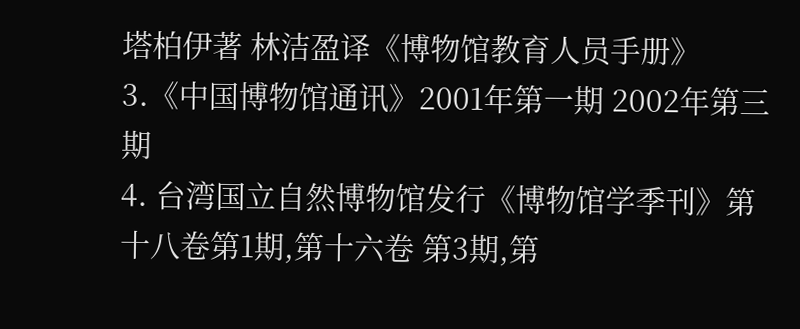塔柏伊著 林洁盈译《博物馆教育人员手册》
3.《中国博物馆通讯》2001年第一期 2002年第三期
4. 台湾国立自然博物馆发行《博物馆学季刊》第十八卷第1期,第十六卷 第3期,第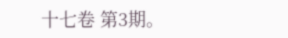十七卷 第3期。